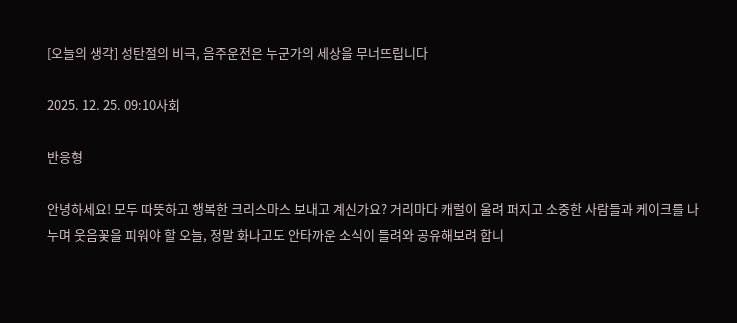[오늘의 생각] 성탄절의 비극, 음주운전은 누군가의 세상을 무너뜨립니다

2025. 12. 25. 09:10사회

반응형

안녕하세요! 모두 따뜻하고 행복한 크리스마스 보내고 계신가요? 거리마다 캐럴이 울려 퍼지고 소중한 사람들과 케이크를 나누며 웃음꽃을 피워야 할 오늘, 정말 화나고도 안타까운 소식이 들려와 공유해보려 합니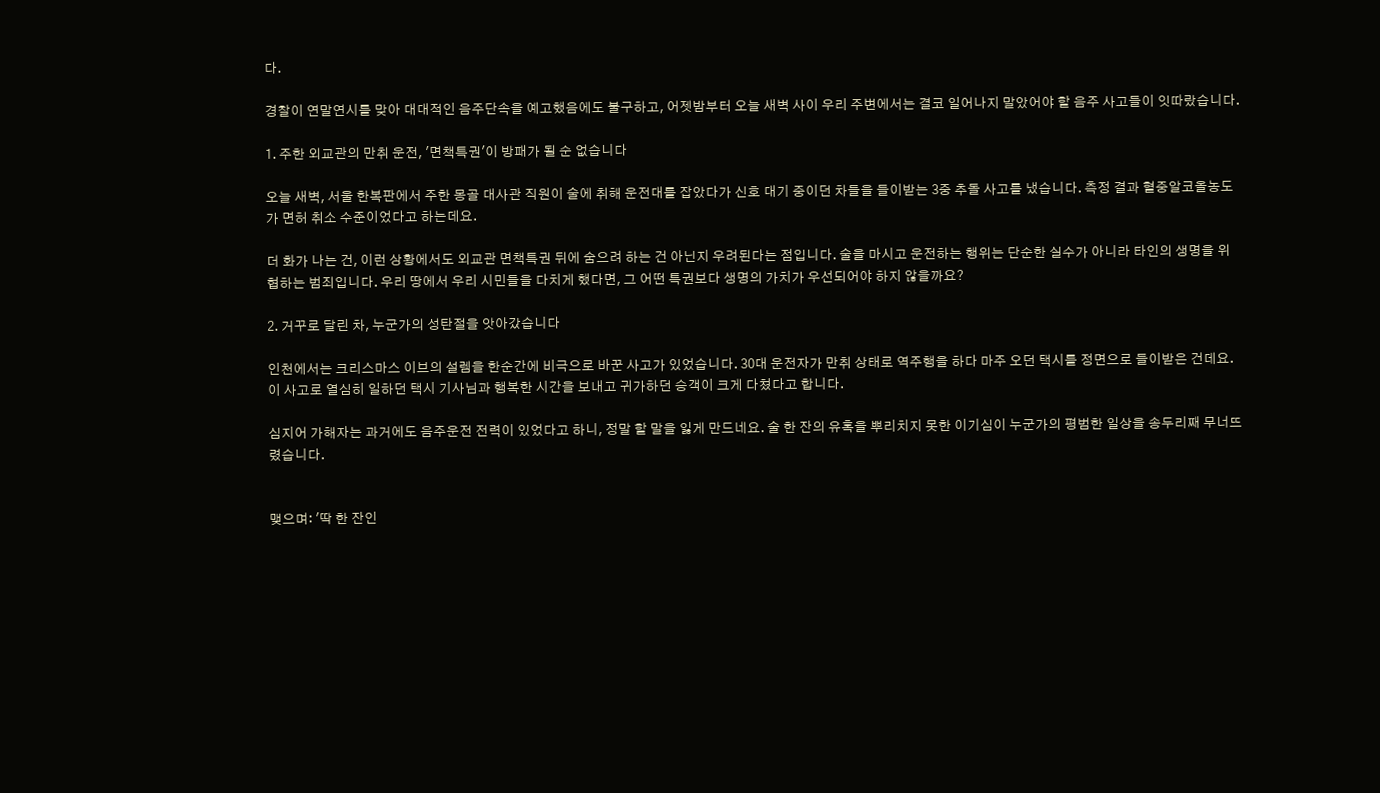다.

경찰이 연말연시를 맞아 대대적인 음주단속을 예고했음에도 불구하고, 어젯밤부터 오늘 새벽 사이 우리 주변에서는 결코 일어나지 말았어야 할 음주 사고들이 잇따랐습니다.

1. 주한 외교관의 만취 운전, '면책특권'이 방패가 될 순 없습니다

오늘 새벽, 서울 한복판에서 주한 몽골 대사관 직원이 술에 취해 운전대를 잡았다가 신호 대기 중이던 차들을 들이받는 3중 추돌 사고를 냈습니다. 측정 결과 혈중알코올농도가 면허 취소 수준이었다고 하는데요.

더 화가 나는 건, 이런 상황에서도 외교관 면책특권 뒤에 숨으려 하는 건 아닌지 우려된다는 점입니다. 술을 마시고 운전하는 행위는 단순한 실수가 아니라 타인의 생명을 위협하는 범죄입니다. 우리 땅에서 우리 시민들을 다치게 했다면, 그 어떤 특권보다 생명의 가치가 우선되어야 하지 않을까요?

2. 거꾸로 달린 차, 누군가의 성탄절을 앗아갔습니다

인천에서는 크리스마스 이브의 설렘을 한순간에 비극으로 바꾼 사고가 있었습니다. 30대 운전자가 만취 상태로 역주행을 하다 마주 오던 택시를 정면으로 들이받은 건데요. 이 사고로 열심히 일하던 택시 기사님과 행복한 시간을 보내고 귀가하던 승객이 크게 다쳤다고 합니다.

심지어 가해자는 과거에도 음주운전 전력이 있었다고 하니, 정말 할 말을 잃게 만드네요. 술 한 잔의 유혹을 뿌리치지 못한 이기심이 누군가의 평범한 일상을 송두리째 무너뜨렸습니다.


맺으며: '딱 한 잔인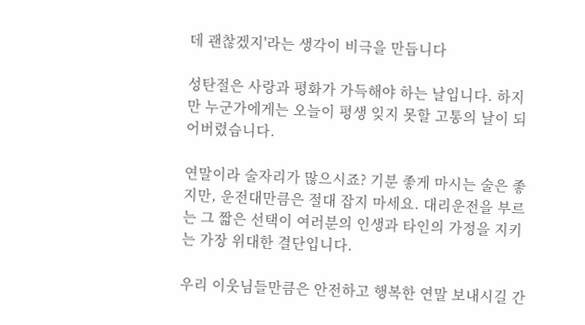데 괜찮겠지'라는 생각이 비극을 만듭니다

성탄절은 사랑과 평화가 가득해야 하는 날입니다. 하지만 누군가에게는 오늘이 평생 잊지 못할 고통의 날이 되어버렸습니다.

연말이라 술자리가 많으시죠? 기분 좋게 마시는 술은 좋지만, 운전대만큼은 절대 잡지 마세요. 대리운전을 부르는 그 짧은 선택이 여러분의 인생과 타인의 가정을 지키는 가장 위대한 결단입니다.

우리 이웃님들만큼은 안전하고 행복한 연말 보내시길 간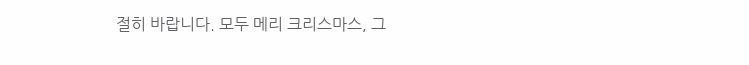절히 바랍니다. 모두 메리 크리스마스, 그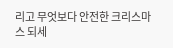리고 무엇보다 안전한 크리스마스 되세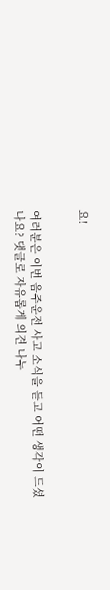요!


여러분은 이번 음주운전 사고 소식을 듣고 어떤 생각이 드셨나요? 댓글로 자유롭게 의견 나누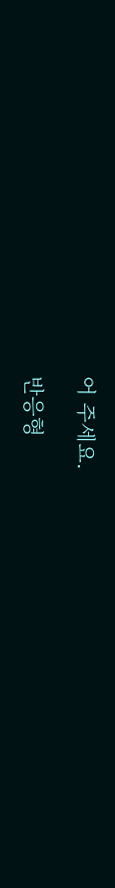어 주세요.

반응형